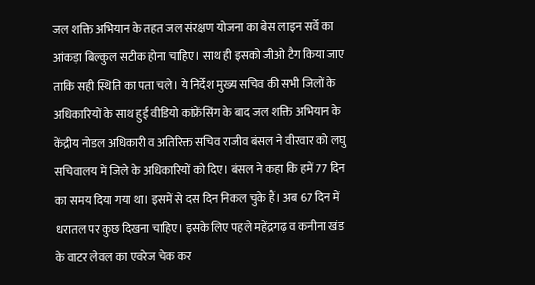जल शक्ति अभियान के तहत जल संरक्षण योजना का बेस लाइन सर्वे का आंकड़ा बिल्कुल सटीक होना चाहिए। साथ ही इसको जीओ टैग किया जाए ताकि सही स्थिति का पता चले। ये निर्देश मुख्य सचिव की सभी जिलों के अधिकारियों के साथ हुई वीडियो कांफ्रेंसिंग के बाद जल शक्ति अभियान के केंद्रीय नोडल अधिकारी व अतिरिक्त सचिव राजीव बंसल ने वीरवार को लघु सचिवालय में जिले के अधिकारियों को दिए। बंसल ने कहा कि हमें 77 दिन का समय दिया गया था। इसमें से दस दिन निकल चुके हैं। अब 67 दिन में धरातल पर कुछ दिखना चाहिए। इसके लिए पहले महेंद्रगढ़ व कनीना खंड के वाटर लेवल का एवरेज चेक कर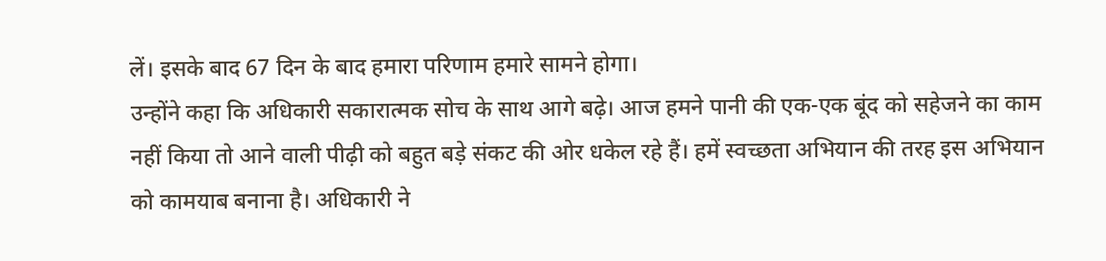लें। इसके बाद 67 दिन के बाद हमारा परिणाम हमारे सामने होगा।
उन्होंने कहा कि अधिकारी सकारात्मक सोच के साथ आगे बढ़े। आज हमने पानी की एक-एक बूंद को सहेजने का काम नहीं किया तो आने वाली पीढ़ी को बहुत बड़े संकट की ओर धकेल रहे हैं। हमें स्वच्छता अभियान की तरह इस अभियान को कामयाब बनाना है। अधिकारी ने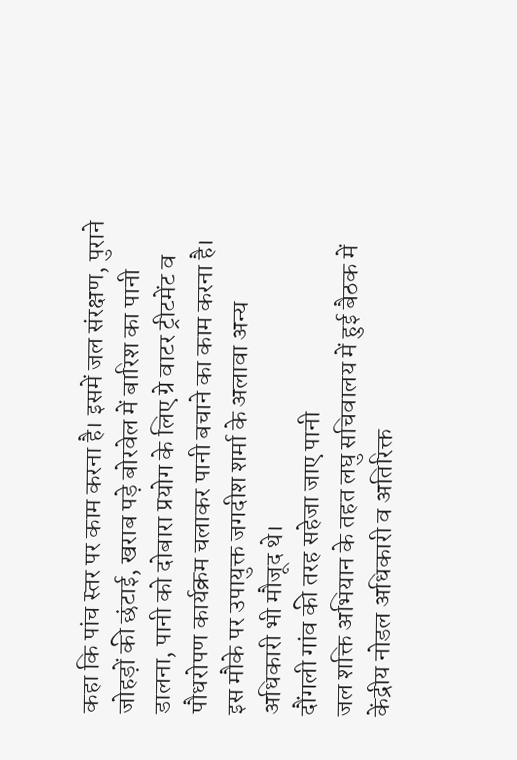कहा कि पांच स्तर पर काम करना है। इसमें जल संरक्षण, पुराने जोहड़ों की छंटाई, खराब पड़े बोरवेल में बारिश का पानी डालना, पानी को दोबारा प्रयोग के लिए ग्रे वाटर ट्रीटमेंट व पौधरोपण कार्यक्रम चलाकर पानी बचाने का काम करना है। इस मौके पर उपायुक्त जगदीश शर्मा के अलावा अन्य अधिकारी भी मौजूद थे।
दौंगली गांव की तरह सहेजा जाए पानी
जल शक्ति अभियान के तहत लघु सचिवालय में हुई बैठक में केंद्रीय नोडल अधिकारी व अतिरिक्त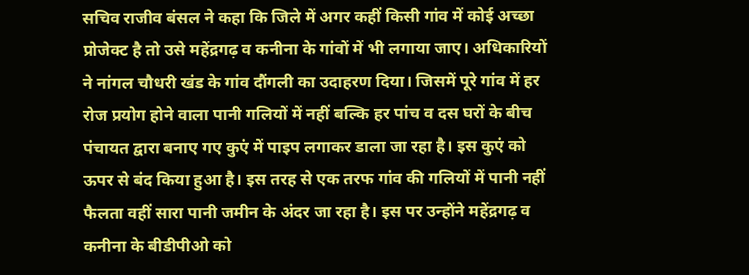सचिव राजीव बंसल ने कहा कि जिले में अगर कहीं किसी गांव में कोई अच्छा प्रोजेक्ट है तो उसे महेंद्रगढ़ व कनीना के गांवों में भी लगाया जाए। अधिकारियों ने नांगल चौधरी खंड के गांव दौंगली का उदाहरण दिया। जिसमें पूरे गांव में हर रोज प्रयोग होने वाला पानी गलियों में नहीं बल्कि हर पांच व दस घरों के बीच पंचायत द्वारा बनाए गए कुएं में पाइप लगाकर डाला जा रहा है। इस कुएं को ऊपर से बंद किया हुआ है। इस तरह से एक तरफ गांव की गलियों में पानी नहीं फैलता वहीं सारा पानी जमीन के अंदर जा रहा है। इस पर उन्होंने महेंद्रगढ़ व कनीना के बीडीपीओ को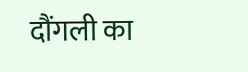दौंगली का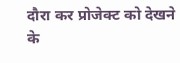दौरा कर प्रोजेक्ट को देखने के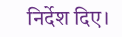निर्देश दिए।